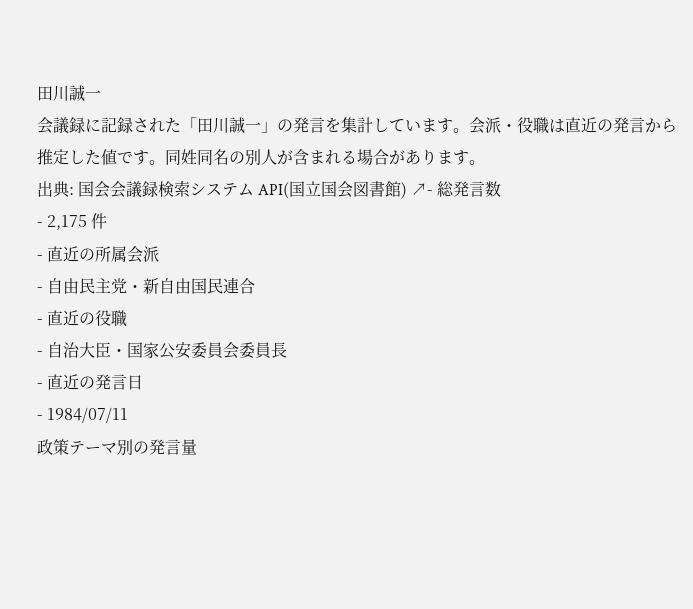田川誠一
会議録に記録された「田川誠一」の発言を集計しています。会派・役職は直近の発言から推定した値です。同姓同名の別人が含まれる場合があります。
出典: 国会会議録検索システム API(国立国会図書館) ↗- 総発言数
- 2,175 件
- 直近の所属会派
- 自由民主党・新自由国民連合
- 直近の役職
- 自治大臣・国家公安委員会委員長
- 直近の発言日
- 1984/07/11
政策テーマ別の発言量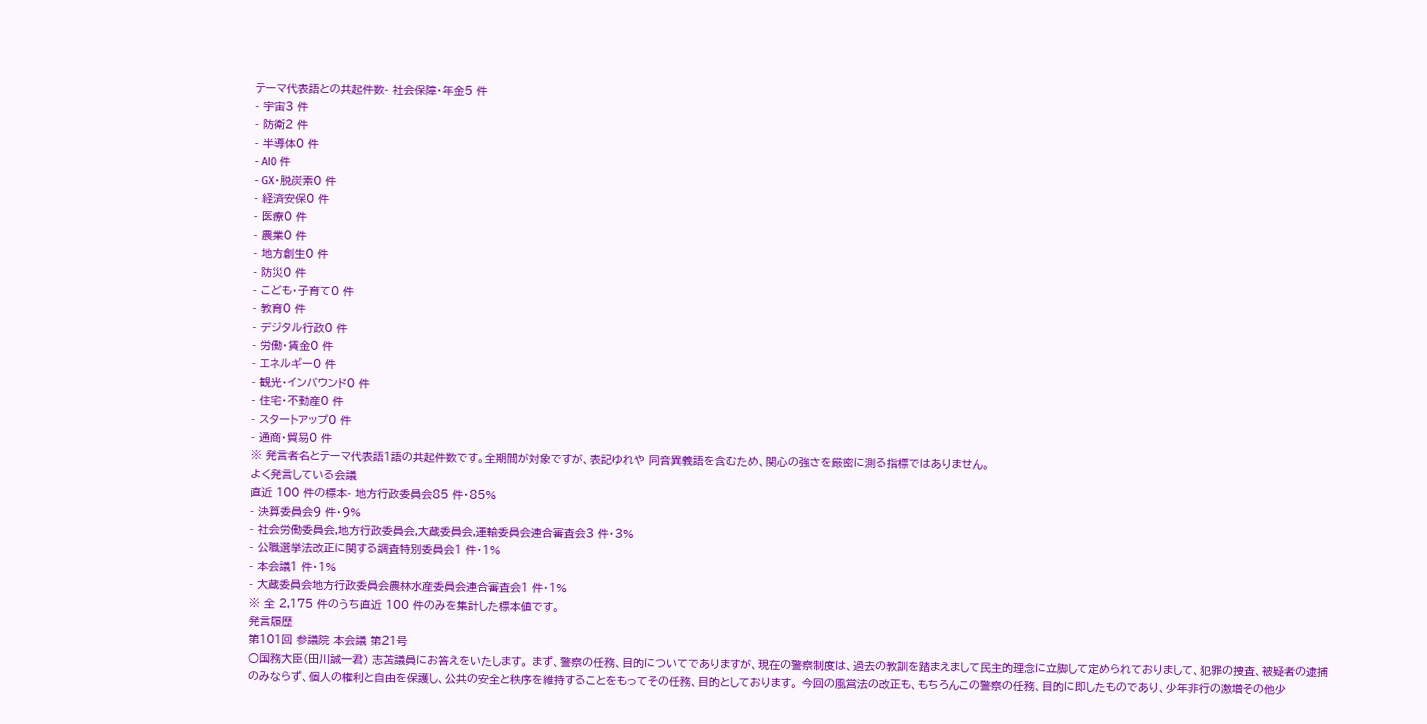テーマ代表語との共起件数- 社会保障・年金5 件
- 宇宙3 件
- 防衛2 件
- 半導体0 件
- AI0 件
- GX・脱炭素0 件
- 経済安保0 件
- 医療0 件
- 農業0 件
- 地方創生0 件
- 防災0 件
- こども・子育て0 件
- 教育0 件
- デジタル行政0 件
- 労働・賃金0 件
- エネルギー0 件
- 観光・インバウンド0 件
- 住宅・不動産0 件
- スタートアップ0 件
- 通商・貿易0 件
※ 発言者名とテーマ代表語1語の共起件数です。全期間が対象ですが、表記ゆれや 同音異義語を含むため、関心の強さを厳密に測る指標ではありません。
よく発言している会議
直近 100 件の標本- 地方行政委員会85 件・85%
- 決算委員会9 件・9%
- 社会労働委員会,地方行政委員会,大蔵委員会,運輸委員会連合審査会3 件・3%
- 公職選挙法改正に関する調査特別委員会1 件・1%
- 本会議1 件・1%
- 大蔵委員会地方行政委員会農林水産委員会連合審査会1 件・1%
※ 全 2,175 件のうち直近 100 件のみを集計した標本値です。
発言履歴
第101回 参議院 本会議 第21号
○国務大臣(田川誠一君) 志苫議員にお答えをいたします。 まず、警察の任務、目的についてでありますが、現在の警察制度は、過去の教訓を踏まえまして民主的理念に立脚して定められておりまして、犯罪の捜査、被疑者の逮捕のみならず、個人の権利と自由を保護し、公共の安全と秩序を維持することをもってその任務、目的としております。 今回の風営法の改正も、もちろんこの警察の任務、目的に即したものであり、少年非行の激増その他少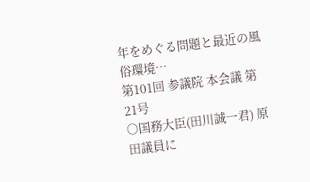年をめぐる問題と最近の風俗環境…
第101回 参議院 本会議 第21号
○国務大臣(田川誠一君) 原田議員に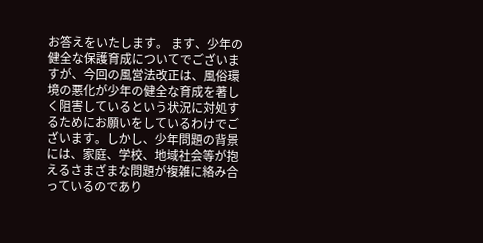お答えをいたします。 ます、少年の健全な保護育成についてでございますが、今回の風営法改正は、風俗環境の悪化が少年の健全な育成を著しく阻害しているという状況に対処するためにお願いをしているわけでございます。しかし、少年問題の背景には、家庭、学校、地域社会等が抱えるさまざまな問題が複雑に絡み合っているのであり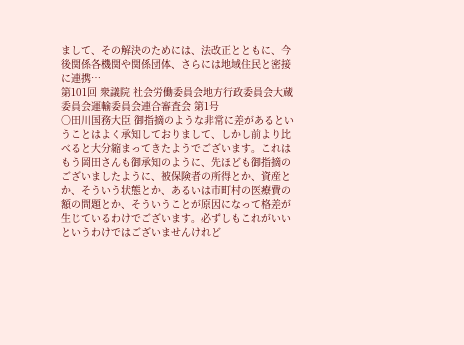まして、その解決のためには、法改正とともに、今後関係各機関や関係団体、さらには地域住民と密接に連携…
第101回 衆議院 社会労働委員会地方行政委員会大蔵委員会運輸委員会連合審査会 第1号
○田川国務大臣 御指摘のような非常に差があるということはよく承知しておりまして、しかし前より比べると大分縮まってきたようでございます。これはもう岡田さんも御承知のように、先ほども御指摘のございましたように、被保険者の所得とか、資産とか、そういう状態とか、あるいは市町村の医療費の額の問題とか、そういうことが原因になって格差が生じているわけでございます。必ずしもこれがいいというわけではございませんけれど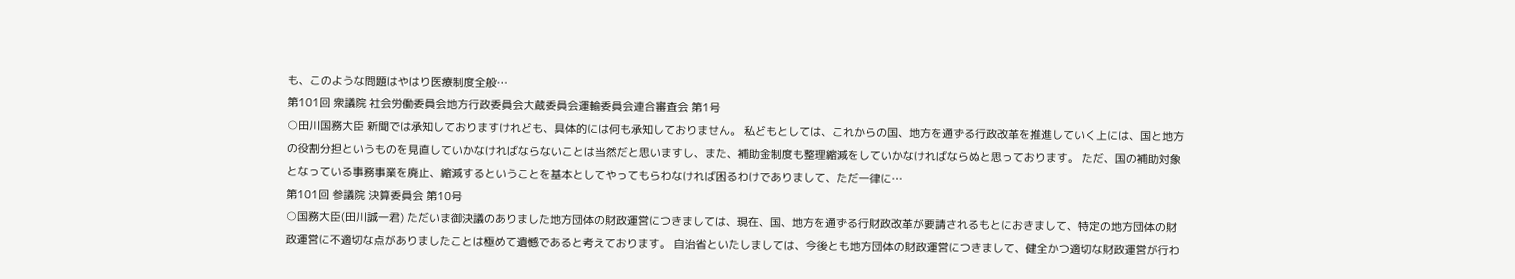も、このような問題はやはり医療制度全般…
第101回 衆議院 社会労働委員会地方行政委員会大蔵委員会運輸委員会連合審査会 第1号
○田川国務大臣 新聞では承知しておりますけれども、具体的には何も承知しておりません。 私どもとしては、これからの国、地方を通ずる行政改革を推進していく上には、国と地方の役割分担というものを見直していかなければならないことは当然だと思いますし、また、補助金制度も整理縮減をしていかなければならぬと思っております。 ただ、国の補助対象となっている事務事業を廃止、縮減するということを基本としてやってもらわなければ困るわけでありまして、ただ一律に…
第101回 参議院 決算委員会 第10号
○国務大臣(田川誠一君) ただいま御決議のありました地方団体の財政運営につきましては、現在、国、地方を通ずる行財政改革が要請されるもとにおきまして、特定の地方団体の財政運営に不適切な点がありましたことは極めて遺憾であると考えております。 自治省といたしましては、今後とも地方団体の財政運営につきまして、健全かつ適切な財政運営が行わ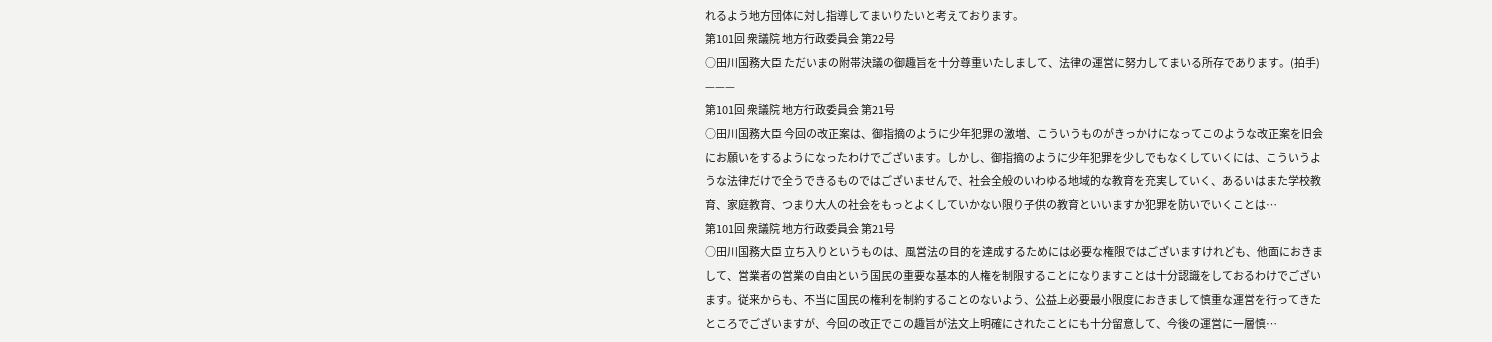れるよう地方団体に対し指導してまいりたいと考えております。
第101回 衆議院 地方行政委員会 第22号
○田川国務大臣 ただいまの附帯決議の御趣旨を十分尊重いたしまして、法律の運営に努力してまいる所存であります。(拍手) ———
第101回 衆議院 地方行政委員会 第21号
○田川国務大臣 今回の改正案は、御指摘のように少年犯罪の激増、こういうものがきっかけになってこのような改正案を旧会にお願いをするようになったわけでございます。しかし、御指摘のように少年犯罪を少しでもなくしていくには、こういうような法律だけで全うできるものではございませんで、社会全般のいわゆる地域的な教育を充実していく、あるいはまた学校教育、家庭教育、つまり大人の社会をもっとよくしていかない限り子供の教育といいますか犯罪を防いでいくことは…
第101回 衆議院 地方行政委員会 第21号
○田川国務大臣 立ち入りというものは、風営法の目的を達成するためには必要な権限ではございますけれども、他面におきまして、営業者の営業の自由という国民の重要な基本的人権を制限することになりますことは十分認識をしておるわけでございます。従来からも、不当に国民の権利を制約することのないよう、公益上必要最小限度におきまして慎重な運営を行ってきたところでございますが、今回の改正でこの趣旨が法文上明確にされたことにも十分留意して、今後の運営に一層慎…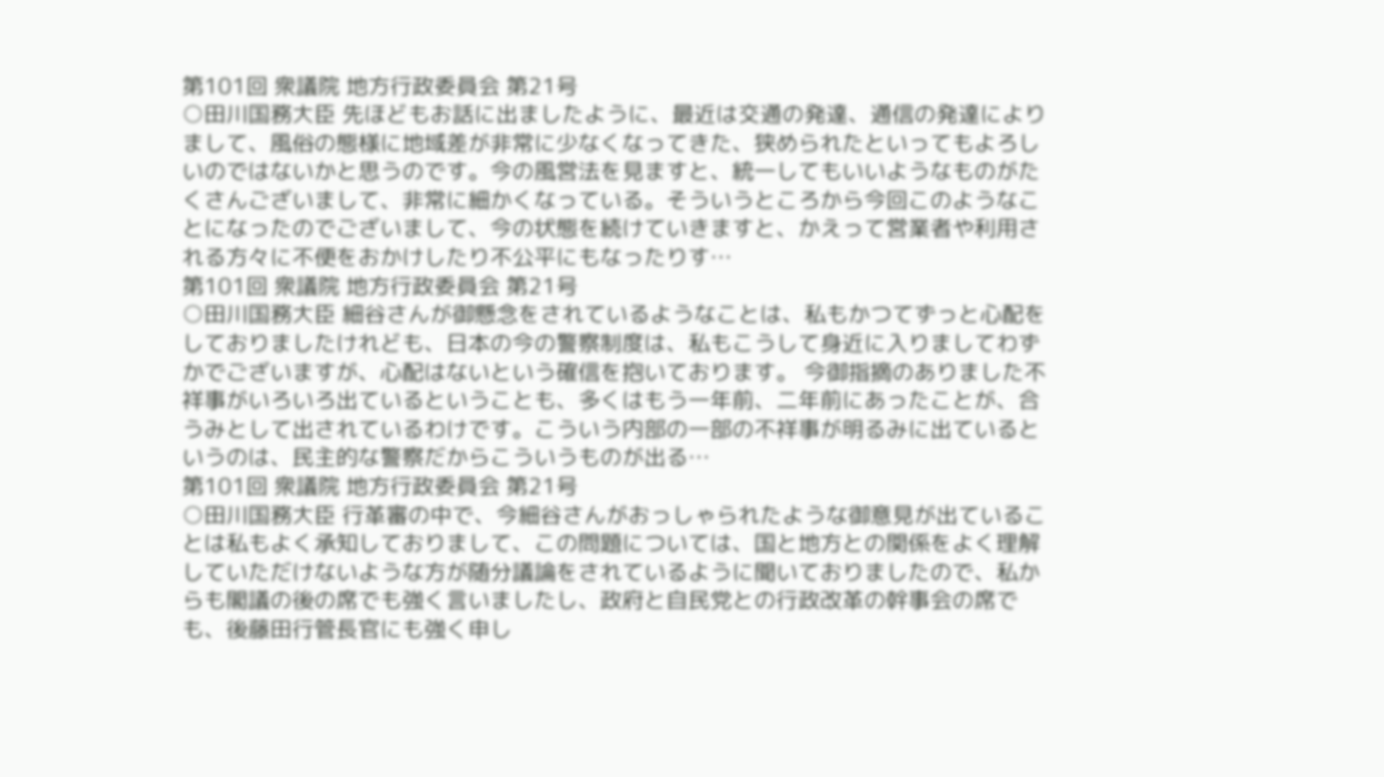第101回 衆議院 地方行政委員会 第21号
○田川国務大臣 先ほどもお話に出ましたように、最近は交通の発達、通信の発達によりまして、風俗の態様に地域差が非常に少なくなってきた、狭められたといってもよろしいのではないかと思うのです。今の風営法を見ますと、統一してもいいようなものがたくさんございまして、非常に細かくなっている。そういうところから今回このようなことになったのでございまして、今の状態を続けていきますと、かえって営業者や利用される方々に不便をおかけしたり不公平にもなったりす…
第101回 衆議院 地方行政委員会 第21号
○田川国務大臣 細谷さんが御懸念をされているようなことは、私もかつてずっと心配をしておりましたけれども、日本の今の警察制度は、私もこうして身近に入りましてわずかでございますが、心配はないという確信を抱いております。 今御指摘のありました不祥事がいろいろ出ているということも、多くはもう一年前、二年前にあったことが、合うみとして出されているわけです。こういう内部の一部の不祥事が明るみに出ているというのは、民主的な警察だからこういうものが出る…
第101回 衆議院 地方行政委員会 第21号
○田川国務大臣 行革審の中で、今細谷さんがおっしゃられたような御意見が出ていることは私もよく承知しておりまして、この問題については、国と地方との関係をよく理解していただけないような方が随分議論をされているように聞いておりましたので、私からも閣議の後の席でも強く言いましたし、政府と自民党との行政改革の幹事会の席でも、後藤田行管長官にも強く申し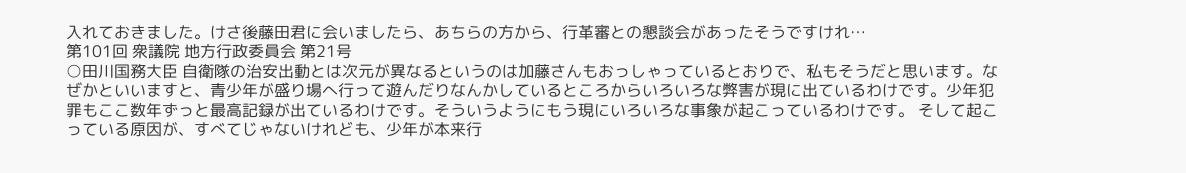入れておきました。けさ後藤田君に会いましたら、あちらの方から、行革審との懇談会があったそうですけれ…
第101回 衆議院 地方行政委員会 第21号
○田川国務大臣 自衛隊の治安出動とは次元が異なるというのは加藤さんもおっしゃっているとおりで、私もそうだと思います。なぜかといいますと、青少年が盛り場へ行って遊んだりなんかしているところからいろいろな弊害が現に出ているわけです。少年犯罪もここ数年ずっと最高記録が出ているわけです。そういうようにもう現にいろいろな事象が起こっているわけです。 そして起こっている原因が、すべてじゃないけれども、少年が本来行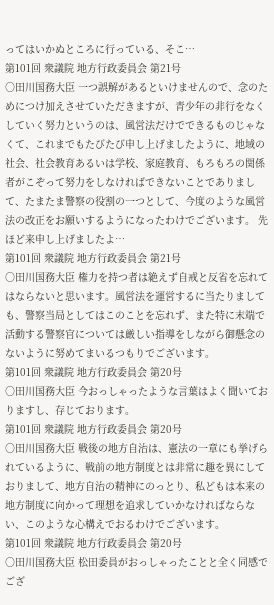ってはいかぬところに行っている、そこ…
第101回 衆議院 地方行政委員会 第21号
○田川国務大臣 一つ誤解があるといけませんので、念のためにつけ加えさせていただきますが、青少年の非行をなくしていく努力というのは、風営法だけでできるものじゃなくて、これまでもたびたび申し上げましたように、地域の社会、社会教育あるいは学校、家庭教育、もろもろの関係者がこぞって努力をしなければできないことでありまして、たまたま警察の役割の一つとして、今度のような風営法の改正をお願いするようになったわけでございます。 先ほど来申し上げましたよ…
第101回 衆議院 地方行政委員会 第21号
○田川国務大臣 権力を持つ者は絶えず自戒と反省を忘れてはならないと思います。風営法を運営するに当たりましても、警察当局としてはこのことを忘れず、また特に末端で活動する警察官については厳しい指導をしながら御懸念のないように努めてまいるつもりでございます。
第101回 衆議院 地方行政委員会 第20号
○田川国務大臣 今おっしゃったような言葉はよく聞いておりますし、存じております。
第101回 衆議院 地方行政委員会 第20号
○田川国務大臣 戦後の地方自治は、憲法の一章にも挙げられているように、戦前の地方制度とは非常に趣を異にしておりまして、地方自治の精神にのっとり、私どもは本来の地方制度に向かって理想を追求していかなければならない、このような心構えでおるわけでございます。
第101回 衆議院 地方行政委員会 第20号
○田川国務大臣 松田委員がおっしゃったことと全く同感でござ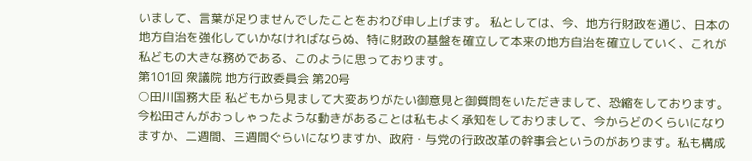いまして、言葉が足りませんでしたことをおわび申し上げます。 私としては、今、地方行財政を通じ、日本の地方自治を強化していかなければならぬ、特に財政の基盤を確立して本来の地方自治を確立していく、これが私どもの大きな務めである、このように思っております。
第101回 衆議院 地方行政委員会 第20号
○田川国務大臣 私どもから見まして大変ありがたい御意見と御質問をいただきまして、恐縮をしております。今松田さんがおっしゃったような動きがあることは私もよく承知をしておりまして、今からどのくらいになりますか、二週間、三週間ぐらいになりますか、政府・与党の行政改革の幹事会というのがあります。私も構成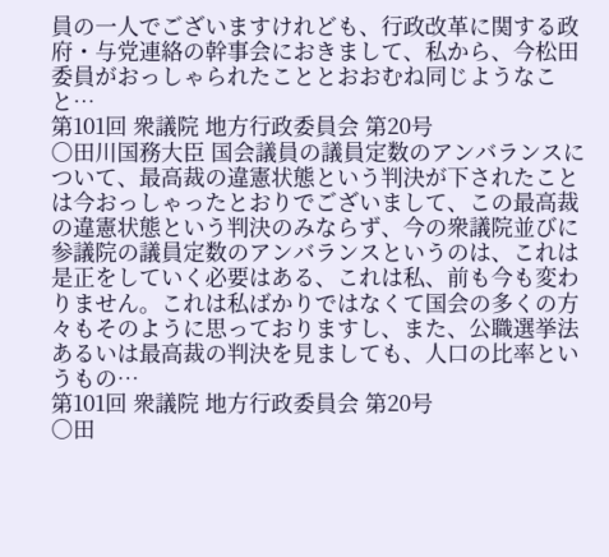員の一人でございますけれども、行政改革に関する政府・与党連絡の幹事会におきまして、私から、今松田委員がおっしゃられたこととおおむね同じようなこと…
第101回 衆議院 地方行政委員会 第20号
○田川国務大臣 国会議員の議員定数のアンバランスについて、最高裁の違憲状態という判決が下されたことは今おっしゃったとおりでございまして、この最高裁の違憲状態という判決のみならず、今の衆議院並びに参議院の議員定数のアンバランスというのは、これは是正をしていく必要はある、これは私、前も今も変わりません。これは私ばかりではなくて国会の多くの方々もそのように思っておりますし、また、公職選挙法あるいは最高裁の判決を見ましても、人口の比率というもの…
第101回 衆議院 地方行政委員会 第20号
○田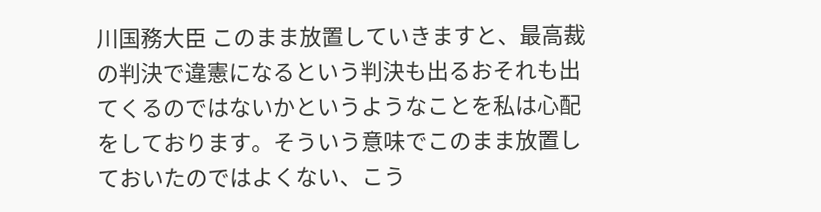川国務大臣 このまま放置していきますと、最高裁の判決で違憲になるという判決も出るおそれも出てくるのではないかというようなことを私は心配をしております。そういう意味でこのまま放置しておいたのではよくない、こう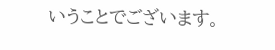いうことでございます。